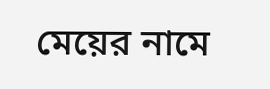মেয়ের নামে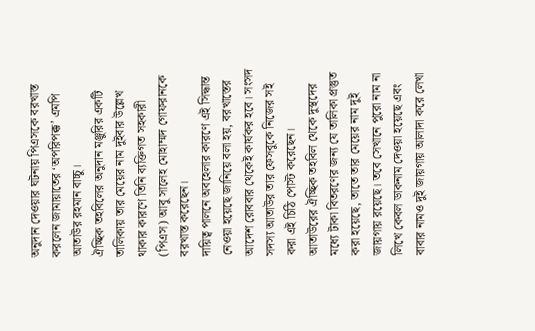অনুদান দেওয়ার ঘটনায় পিএসকে বরখাস্ত করলেন জামায়াতের ‘অপরিপক্ক’ এমপি আতাউর রহমান বাচ্চু।
ঐচ্ছিক তহবিলের অনুদান মঞ্জুরির একটি তালিকায় তার মেয়ের নাম দুইবার উল্লেখ থাকার কারণে তিনি ব্যক্তিগত সহকারী (পিএস) আবু সালেহ মোহাম্মদ গোফরানকে বরখাস্ত করেছেন।
দায়িত্ব পালনে অবহেলার কারণে এই সিদ্ধান্ত নেওয়া হয়েছে জানিয়ে বলা হয়, বরখাস্তের আদেশ রোববার থেকেই কার্যকর হবে। সংসদ সদস্য আতাউর তার ফেসবুকে নিজের সই করা এই চিঠি পোস্ট করেছেন।
আতাউরের ঐচ্ছিক তহবিল থেকে দুস্থদের মধ্যে টাকা বিতরণের জন্য যে তালিকা প্রস্তুত করা হয়েছে, তাতে তার মেয়ের নাম দুই জায়গায় রয়েছে। তবে সেখানে পুরো নাম না লিখে কেবল ডাকনাম দেওয়া হয়েছে এবং বাবার নামও দুই জায়গায় আলাদা করে লেখা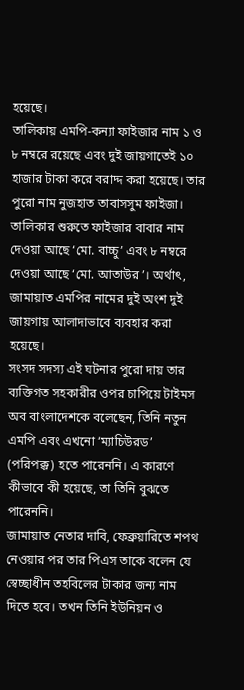হয়েছে।
তালিকায় এমপি-কন্যা ফাইজার নাম ১ ও ৮ নম্বরে রয়েছে এবং দুই জায়গাতেই ১০ হাজার টাকা করে বরাদ্দ করা হয়েছে। তার পুরো নাম নুজহাত তাবাসসুম ফাইজা। তালিকার শুরুতে ফাইজার বাবার নাম দেওয়া আছে ‘মো. বাচ্চু’ এবং ৮ নম্বরে দেওয়া আছে ‘মো. আতাউর’। অর্থাৎ, জামায়াত এমপির নামের দুই অংশ দুই জায়গায় আলাদাভাবে ব্যবহার করা হয়েছে।
সংসদ সদস্য এই ঘটনার পুরো দায় তার ব্যক্তিগত সহকারীর ওপর চাপিয়ে টাইমস অব বাংলাদেশকে বলেছেন, তিনি নতুন এমপি এবং এখনো ‘ম্যাচিউরড’ (পরিপক্ক) হতে পারেননি। এ কারণে কীভাবে কী হয়েছে, তা তিনি বুঝতে পারেননি।
জামায়াত নেতার দাবি, ফেব্রুয়ারিতে শপথ নেওয়ার পর তার পিএস তাকে বলেন যে স্বেচ্ছাধীন তহবিলের টাকার জন্য নাম দিতে হবে। তখন তিনি ইউনিয়ন ও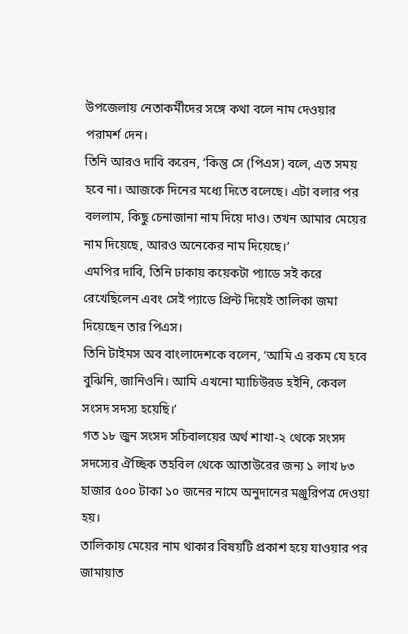উপজেলায় নেতাকর্মীদের সঙ্গে কথা বলে নাম দেওয়ার পরামর্শ দেন।
তিনি আরও দাবি করেন, ‘কিন্তু সে (পিএস) বলে, এত সময় হবে না। আজকে দিনের মধ্যে দিতে বলেছে। এটা বলার পর বললাম, কিছু চেনাজানা নাম দিয়ে দাও। তখন আমার মেয়ের নাম দিয়েছে, আরও অনেকের নাম দিয়েছে।’
এমপির দাবি, তিনি ঢাকায় কয়েকটা প্যাডে সই করে রেখেছিলেন এবং সেই প্যাডে প্রিন্ট দিয়েই তালিকা জমা দিয়েছেন তার পিএস।
তিনি টাইমস অব বাংলাদেশকে বলেন, ‘আমি এ রকম যে হবে বুঝিনি, জানিওনি। আমি এখনো ম্যাচিউরড হইনি, কেবল সংসদ সদস্য হয়েছি।’
গত ১৮ জুন সংসদ সচিবালয়ের অর্থ শাখা-২ থেকে সংসদ সদস্যের ঐচ্ছিক তহবিল থেকে আতাউরের জন্য ১ লাখ ৮৩ হাজার ৫০০ টাকা ১০ জনের নামে অনুদানের মঞ্জুরিপত্র দেওয়া হয়।
তালিকায় মেয়ের নাম থাকার বিষয়টি প্রকাশ হয়ে যাওয়ার পর জামায়াত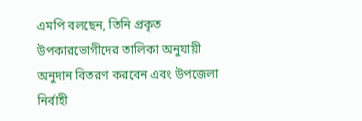এমপি বলছেন, তিনি প্রকৃত উপকারভোগীদের তালিকা অনুযায়ী অনুদান বিতরণ করবেন এবং উপজেলা নির্বাহী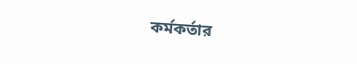কর্মকর্তার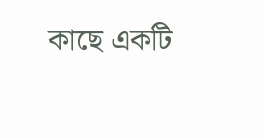কাছে একটি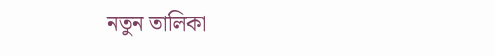নতুন তালিকা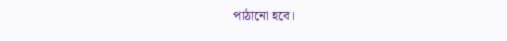পাঠানো হবে।